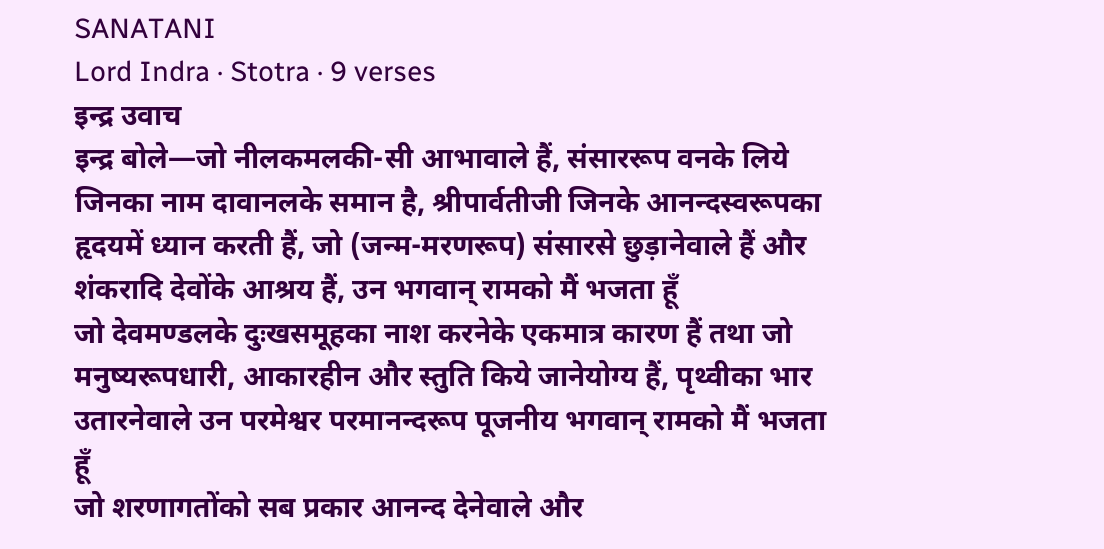SANATANI
Lord Indra · Stotra · 9 verses
इन्द्र उवाच
इन्द्र बोले—जो नीलकमलकी-सी आभावाले हैं, संसाररूप वनके लिये जिनका नाम दावानलके समान है, श्रीपार्वतीजी जिनके आनन्दस्वरूपका हृदयमें ध्यान करती हैं, जो (जन्म-मरणरूप) संसारसे छुड़ानेवाले हैं और शंकरादि देवोंके आश्रय हैं, उन भगवान् रामको मैं भजता हूँ
जो देवमण्डलके दुःखसमूहका नाश करनेके एकमात्र कारण हैं तथा जो मनुष्यरूपधारी, आकारहीन और स्तुति किये जानेयोग्य हैं, पृथ्वीका भार उतारनेवाले उन परमेश्वर परमानन्दरूप पूजनीय भगवान् रामको मैं भजता हूँ
जो शरणागतोंको सब प्रकार आनन्द देनेवाले और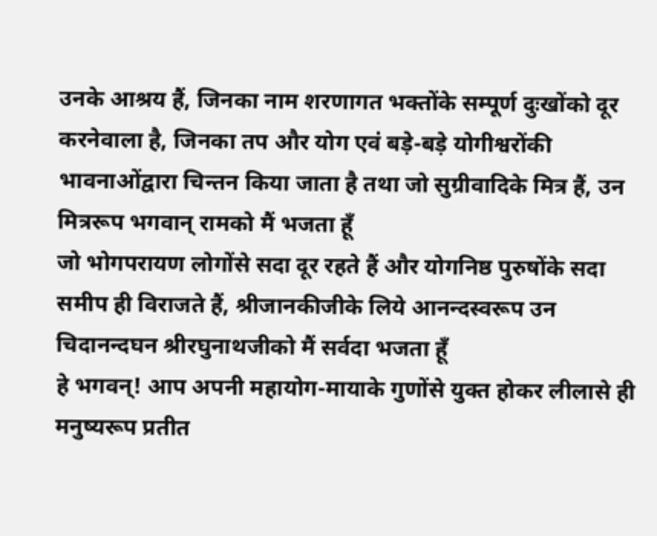उनके आश्रय हैं, जिनका नाम शरणागत भक्तोंके सम्पूर्ण दुःखोंको दूर करनेवाला है, जिनका तप और योग एवं बड़े-बड़े योगीश्वरोंकी भावनाओंद्वारा चिन्तन किया जाता है तथा जो सुग्रीवादिके मित्र हैं, उन मित्ररूप भगवान् रामको मैं भजता हूँ
जो भोगपरायण लोगोंसे सदा दूर रहते हैं और योगनिष्ठ पुरुषोंके सदा समीप ही विराजते हैं, श्रीजानकीजीके लिये आनन्दस्वरूप उन चिदानन्दघन श्रीरघुनाथजीको मैं सर्वदा भजता हूँ
हे भगवन्! आप अपनी महायोग-मायाके गुणोंसे युक्त होकर लीलासे ही मनुष्यरूप प्रतीत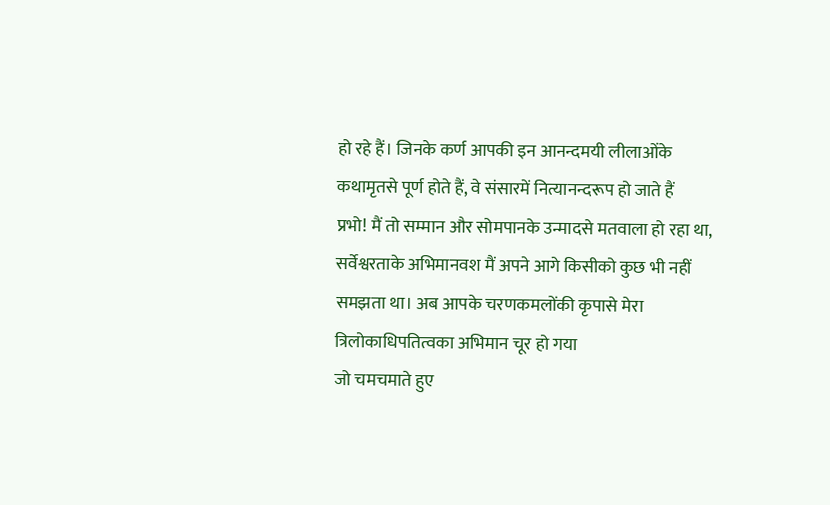हो रहे हैं। जिनके कर्ण आपकी इन आनन्दमयी लीलाओंके कथामृतसे पूर्ण होते हैं, वे संसारमें नित्यानन्दरूप हो जाते हैं
प्रभो! मैं तो सम्मान और सोमपानके उन्मादसे मतवाला हो रहा था, सर्वेश्वरताके अभिमानवश मैं अपने आगे किसीको कुछ भी नहीं समझता था। अब आपके चरणकमलोंकी कृपासे मेरा त्रिलोकाधिपतित्वका अभिमान चूर हो गया
जो चमचमाते हुए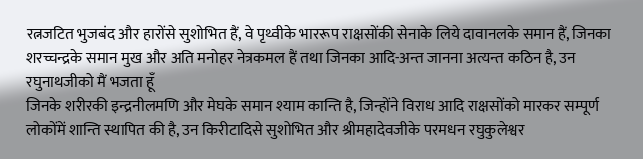रत्नजटित भुजबंद और हारोंसे सुशोभित हैं, वे पृथ्वीके भाररूप राक्षसोंकी सेनाके लिये दावानलके समान हैं, जिनका शरच्चन्द्रके समान मुख और अति मनोहर नेत्रकमल हैं तथा जिनका आदि-अन्त जानना अत्यन्त कठिन है, उन रघुनाथजीको मैं भजता हूँ
जिनके शरीरकी इन्द्रनीलमणि और मेघके समान श्याम कान्ति है, जिन्होंने विराध आदि राक्षसोंको मारकर सम्पूर्ण लोकोंमें शान्ति स्थापित की है, उन किरीटादिसे सुशोभित और श्रीमहादेवजीके परमधन रघुकुलेश्वर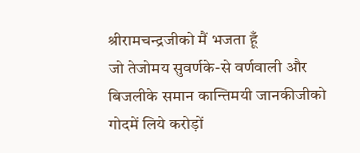श्रीरामचन्द्रजीको मैं भजता हूँ
जो तेजोमय सुवर्णके-से वर्णवाली और बिजलीके समान कान्तिमयी जानकीजीको गोदमें लिये करोड़ों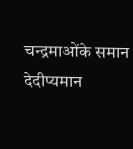चन्द्रमाओंके समान देदीप्यमान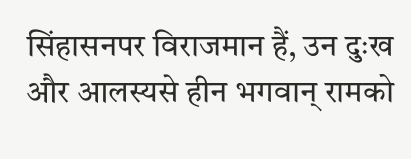सिंहासनपर विराजमान हैं, उन दुःख और आलस्यसे हीन भगवान् रामको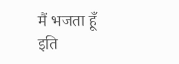मैं भजता हूँ
इति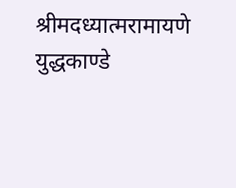श्रीमदध्यात्मरामायणे युद्धकाण्डे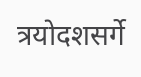त्रयोदशसर्गे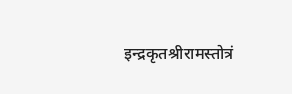इन्द्रकृतश्रीरामस्तोत्रं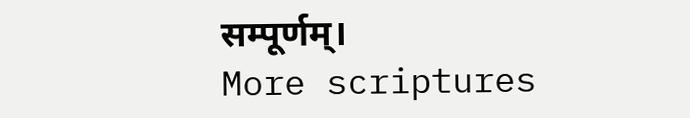सम्पूर्णम्।
More scriptures